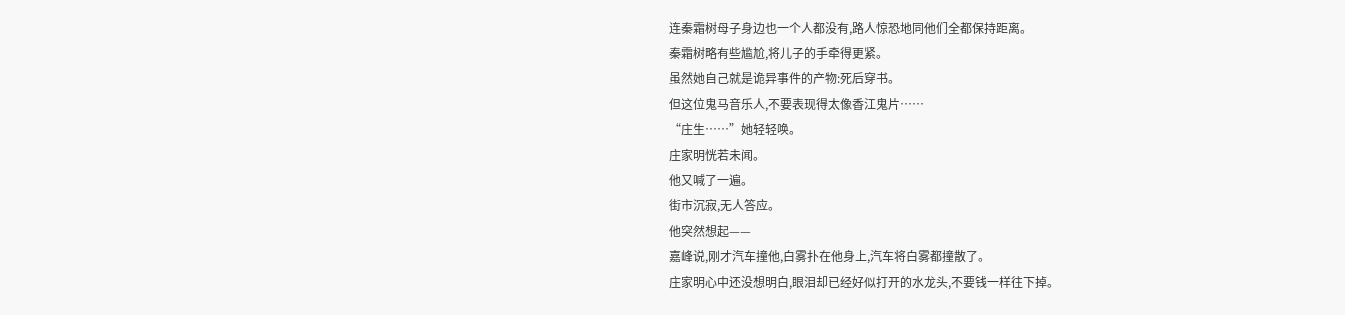连秦霜树母子身边也一个人都没有,路人惊恐地同他们全都保持距离。
秦霜树略有些尴尬,将儿子的手牵得更紧。
虽然她自己就是诡异事件的产物:死后穿书。
但这位鬼马音乐人,不要表现得太像香江鬼片……
“庄生……”她轻轻唤。
庄家明恍若未闻。
他又喊了一遍。
街市沉寂,无人答应。
他突然想起——
嘉峰说,刚才汽车撞他,白雾扑在他身上,汽车将白雾都撞散了。
庄家明心中还没想明白,眼泪却已经好似打开的水龙头,不要钱一样往下掉。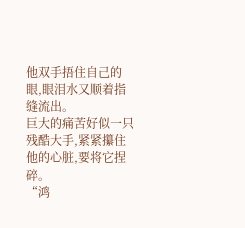他双手捂住自己的眼,眼泪水又顺着指缝流出。
巨大的痛苦好似一只残酷大手,紧紧攥住他的心脏,要将它捏碎。
“鸿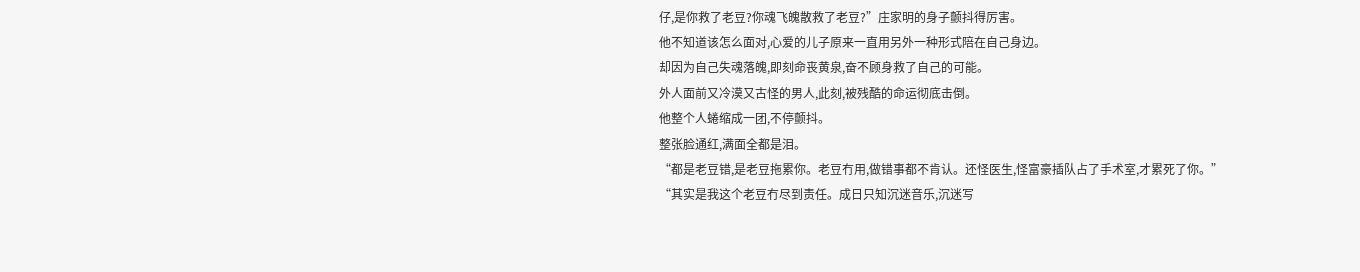仔,是你救了老豆?你魂飞魄散救了老豆?”庄家明的身子颤抖得厉害。
他不知道该怎么面对,心爱的儿子原来一直用另外一种形式陪在自己身边。
却因为自己失魂落魄,即刻命丧黄泉,奋不顾身救了自己的可能。
外人面前又冷漠又古怪的男人,此刻,被残酷的命运彻底击倒。
他整个人蜷缩成一团,不停颤抖。
整张脸通红,满面全都是泪。
“都是老豆错,是老豆拖累你。老豆冇用,做错事都不肯认。还怪医生,怪富豪插队占了手术室,才累死了你。”
“其实是我这个老豆冇尽到责任。成日只知沉迷音乐,沉迷写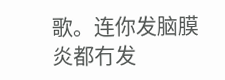歌。连你发脑膜炎都冇发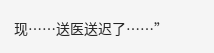现……送医送迟了……”